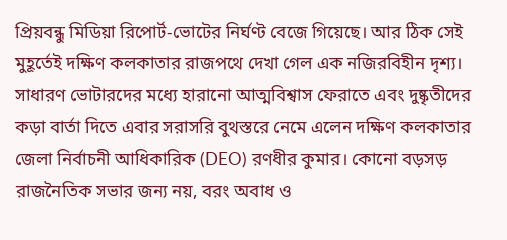প্রিয়বন্ধু মিডিয়া রিপোর্ট-ভোটের নির্ঘণ্ট বেজে গিয়েছে। আর ঠিক সেই মুহূর্তেই দক্ষিণ কলকাতার রাজপথে দেখা গেল এক নজিরবিহীন দৃশ্য। সাধারণ ভোটারদের মধ্যে হারানো আত্মবিশ্বাস ফেরাতে এবং দুষ্কৃতীদের কড়া বার্তা দিতে এবার সরাসরি বুথস্তরে নেমে এলেন দক্ষিণ কলকাতার জেলা নির্বাচনী আধিকারিক (DEO) রণধীর কুমার। কোনো বড়সড় রাজনৈতিক সভার জন্য নয়, বরং অবাধ ও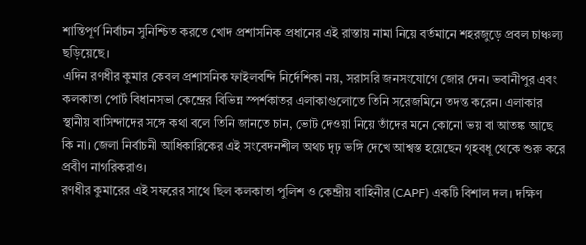শান্তিপূর্ণ নির্বাচন সুনিশ্চিত করতে খোদ প্রশাসনিক প্রধানের এই রাস্তায় নামা নিয়ে বর্তমানে শহরজুড়ে প্রবল চাঞ্চল্য ছড়িয়েছে।
এদিন রণধীর কুমার কেবল প্রশাসনিক ফাইলবন্দি নির্দেশিকা নয়, সরাসরি জনসংযোগে জোর দেন। ভবানীপুর এবং কলকাতা পোর্ট বিধানসভা কেন্দ্রের বিভিন্ন স্পর্শকাতর এলাকাগুলোতে তিনি সরেজমিনে তদন্ত করেন। এলাকার স্থানীয় বাসিন্দাদের সঙ্গে কথা বলে তিনি জানতে চান, ভোট দেওয়া নিয়ে তাঁদের মনে কোনো ভয় বা আতঙ্ক আছে কি না। জেলা নির্বাচনী আধিকারিকের এই সংবেদনশীল অথচ দৃঢ় ভঙ্গি দেখে আশ্বস্ত হয়েছেন গৃহবধূ থেকে শুরু করে প্রবীণ নাগরিকরাও।
রণধীর কুমারের এই সফরের সাথে ছিল কলকাতা পুলিশ ও কেন্দ্রীয় বাহিনীর (CAPF) একটি বিশাল দল। দক্ষিণ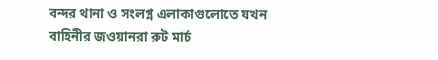বন্দর থানা ও সংলগ্ন এলাকাগুলোতে যখন বাহিনীর জওয়ানরা রুট মার্চ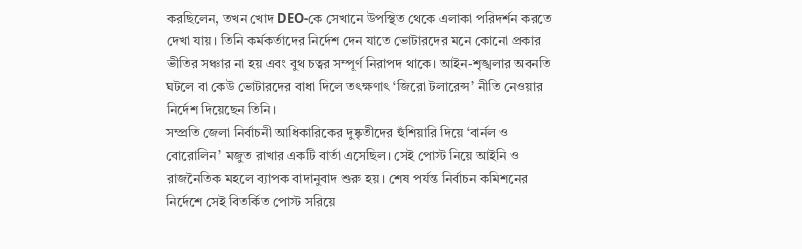করছিলেন, তখন খোদ DEO-কে সেখানে উপস্থিত থেকে এলাকা পরিদর্শন করতে দেখা যায়। তিনি কর্মকর্তাদের নির্দেশ দেন যাতে ভোটারদের মনে কোনো প্রকার ভীতির সঞ্চার না হয় এবং বুথ চত্বর সম্পূর্ণ নিরাপদ থাকে। আইন-শৃঙ্খলার অবনতি ঘটলে বা কেউ ভোটারদের বাধা দিলে তৎক্ষণাৎ ‘জিরো টলারেন্স’ নীতি নেওয়ার নির্দেশ দিয়েছেন তিনি।
সম্প্রতি জেলা নির্বাচনী আধিকারিকের দুষ্কৃতীদের হুঁশিয়ারি দিয়ে ‘বার্নল ও বোরোলিন’ মজুত রাখার একটি বার্তা এসেছিল। সেই পোস্ট নিয়ে আইনি ও রাজনৈতিক মহলে ব্যাপক বাদানুবাদ শুরু হয়। শেষ পর্যন্ত নির্বাচন কমিশনের নির্দেশে সেই বিতর্কিত পোস্ট সরিয়ে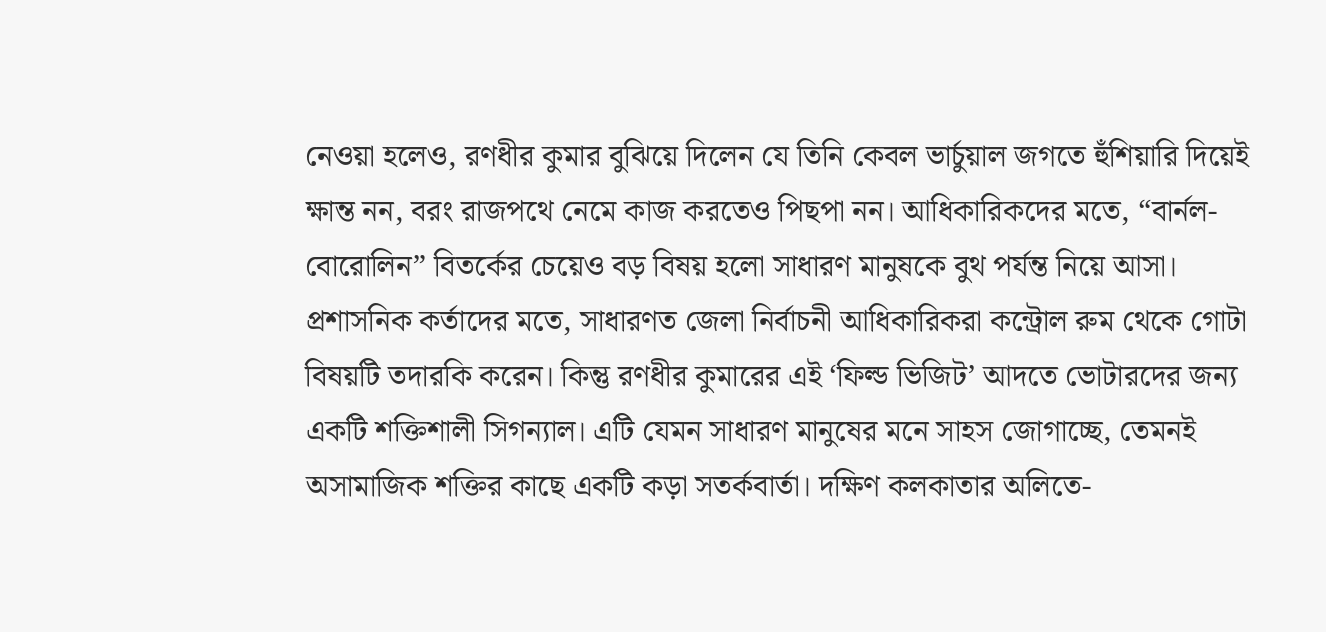নেওয়া হলেও, রণধীর কুমার বুঝিয়ে দিলেন যে তিনি কেবল ভার্চুয়াল জগতে হুঁশিয়ারি দিয়েই ক্ষান্ত নন, বরং রাজপথে নেমে কাজ করতেও পিছপা নন। আধিকারিকদের মতে, “বার্নল-বোরোলিন” বিতর্কের চেয়েও বড় বিষয় হলো সাধারণ মানুষকে বুথ পর্যন্ত নিয়ে আসা।
প্রশাসনিক কর্তাদের মতে, সাধারণত জেলা নির্বাচনী আধিকারিকরা কন্ট্রোল রুম থেকে গোটা বিষয়টি তদারকি করেন। কিন্তু রণধীর কুমারের এই ‘ফিল্ড ভিজিট’ আদতে ভোটারদের জন্য একটি শক্তিশালী সিগন্যাল। এটি যেমন সাধারণ মানুষের মনে সাহস জোগাচ্ছে, তেমনই অসামাজিক শক্তির কাছে একটি কড়া সতর্কবার্তা। দক্ষিণ কলকাতার অলিতে-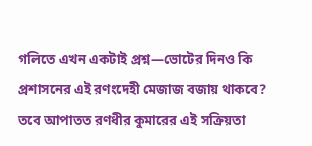গলিতে এখন একটাই প্রশ্ন—ভোটের দিনও কি প্রশাসনের এই রণংদেহী মেজাজ বজায় থাকবে? তবে আপাতত রণধীর কুমারের এই সক্রিয়তা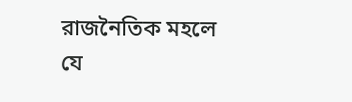রাজনৈতিক মহলে যে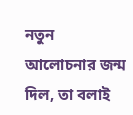নতুন আলোচনার জন্ম দিল, তা বলাই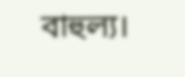বাহুল্য।